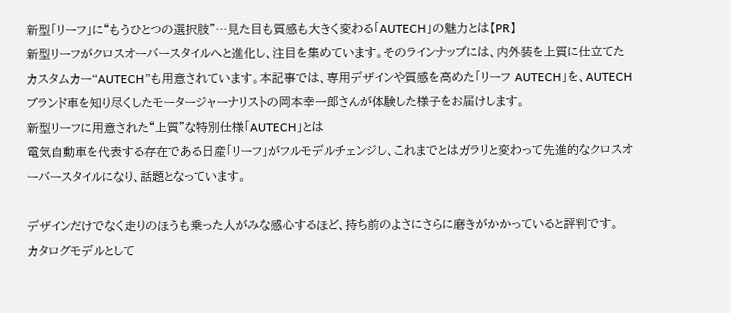新型「リーフ」に“もうひとつの選択肢”…見た目も質感も大きく変わる「AUTECH」の魅力とは【PR】
新型リーフがクロスオーバースタイルへと進化し、注目を集めています。そのラインナップには、内外装を上質に仕立てたカスタムカー“AUTECH”も用意されています。本記事では、専用デザインや質感を高めた「リーフ AUTECH」を、AUTECHブランド車を知り尽くしたモータージャーナリストの岡本幸一郎さんが体験した様子をお届けします。
新型リーフに用意された“上質”な特別仕様「AUTECH」とは
電気自動車を代表する存在である日産「リーフ」がフルモデルチェンジし、これまでとはガラリと変わって先進的なクロスオーバースタイルになり、話題となっています。

デザインだけでなく走りのほうも乗った人がみな感心するほど、持ち前のよさにさらに磨きがかかっていると評判です。
カタログモデルとして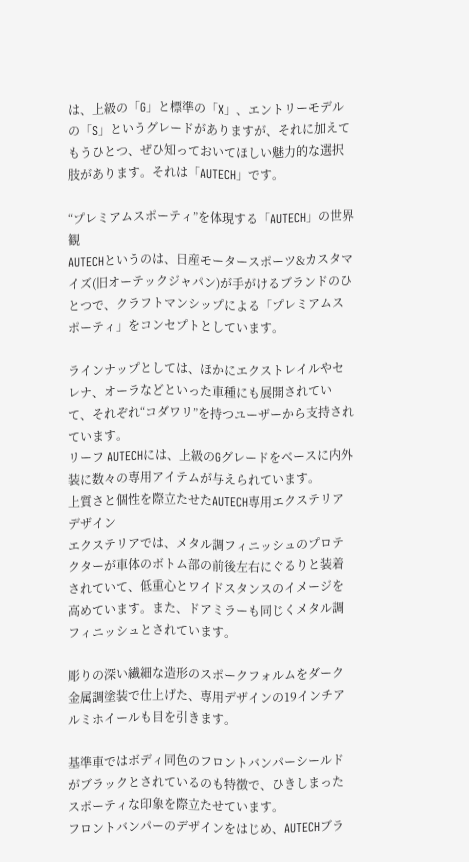は、上級の「G」と標準の「X」、エントリーモデルの「S」というグレードがありますが、それに加えてもうひとつ、ぜひ知っておいてほしい魅力的な選択肢があります。それは「AUTECH」です。

“プレミアムスポーティ”を体現する「AUTECH」の世界観
AUTECHというのは、日産モータースポーツ&カスタマイズ(旧オーテックジャパン)が手がけるブランドのひとつで、クラフトマンシップによる「プレミアムスポーティ」をコンセプトとしています。

ラインナップとしては、ほかにエクストレイルやセレナ、オーラなどといった車種にも展開されていて、それぞれ“コダワリ”を持つユーザーから支持されています。
リーフ AUTECHには、上級のGグレードをベースに内外装に数々の専用アイテムが与えられています。
上質さと個性を際立たせたAUTECH専用エクステリアデザイン
エクステリアでは、メタル調フィニッシュのプロテクターが車体のボトム部の前後左右にぐるりと装着されていて、低重心とワイドスタンスのイメージを高めています。また、ドアミラーも同じくメタル調フィニッシュとされています。

彫りの深い繊細な造形のスポークフォルムをダーク金属調塗装で仕上げた、専用デザインの19インチアルミホイールも目を引きます。

基準車ではボディ同色のフロントバンパーシールドがブラックとされているのも特徴で、ひきしまったスポーティな印象を際立たせています。
フロントバンパーのデザインをはじめ、AUTECHブラ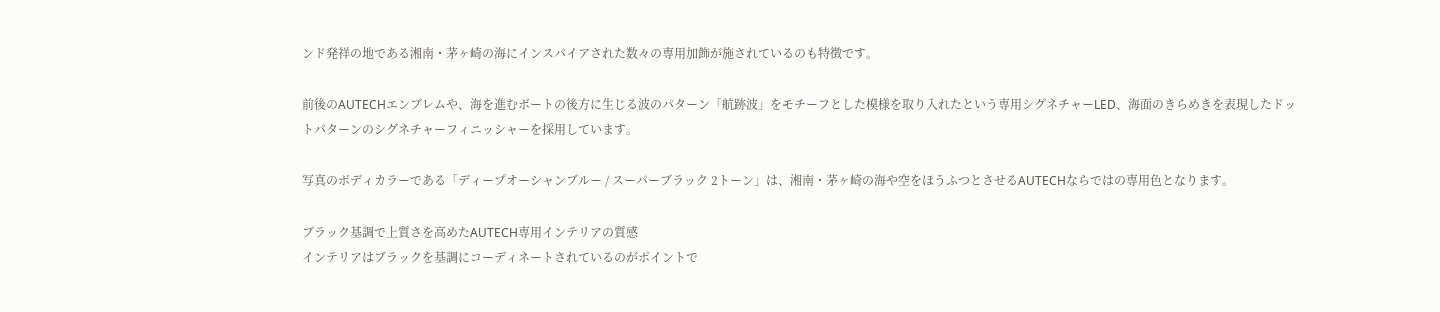ンド発祥の地である湘南・茅ヶ崎の海にインスパイアされた数々の専用加飾が施されているのも特徴です。

前後のAUTECHエンブレムや、海を進むボートの後方に生じる波のパターン「航跡波」をモチーフとした模様を取り入れたという専用シグネチャーLED、海面のきらめきを表現したドットパターンのシグネチャーフィニッシャーを採用しています。

写真のボディカラーである「ディープオーシャンブルー / スーパーブラック 2トーン」は、湘南・茅ヶ崎の海や空をほうふつとさせるAUTECHならではの専用色となります。

ブラック基調で上質さを高めたAUTECH専用インテリアの質感
インテリアはブラックを基調にコーディネートされているのがポイントで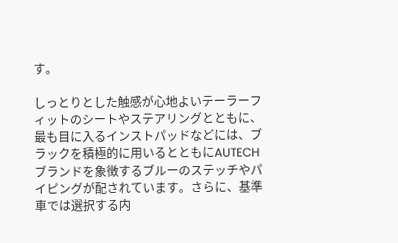す。

しっとりとした触感が心地よいテーラーフィットのシートやステアリングとともに、最も目に入るインストパッドなどには、ブラックを積極的に用いるとともにAUTECHブランドを象徴するブルーのステッチやパイピングが配されています。さらに、基準車では選択する内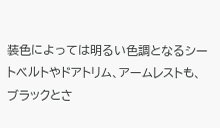装色によっては明るい色調となるシートベルトやドアトリム、アームレストも、ブラックとさ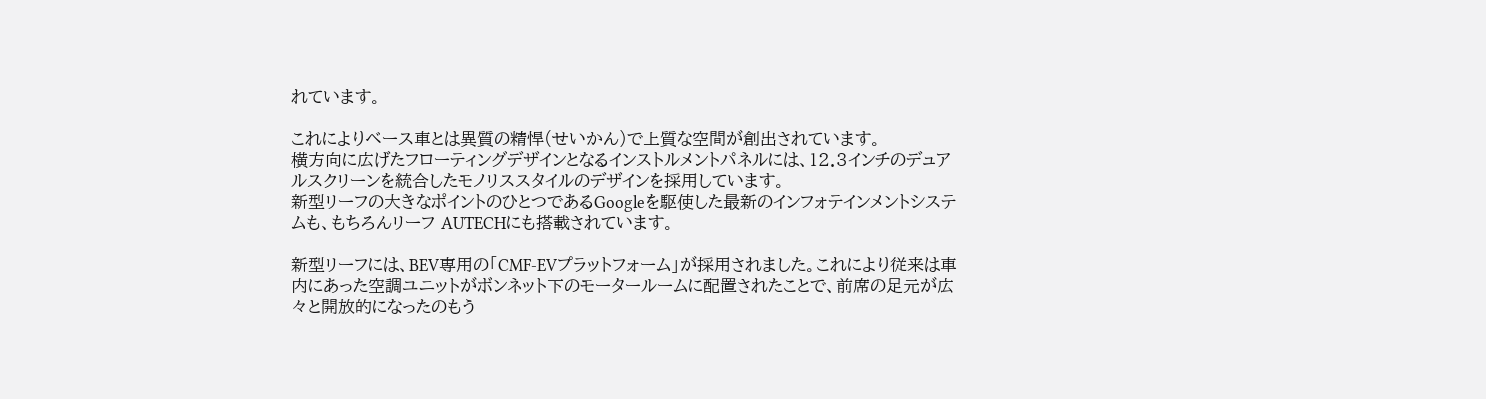れています。

これによりベース車とは異質の精悍(せいかん)で上質な空間が創出されています。
横方向に広げたフローティングデザインとなるインストルメントパネルには、12.3インチのデュアルスクリーンを統合したモノリススタイルのデザインを採用しています。
新型リーフの大きなポイントのひとつであるGoogleを駆使した最新のインフォテインメントシステムも、もちろんリーフ AUTECHにも搭載されています。

新型リーフには、BEV専用の「CMF-EVプラットフォーム」が採用されました。これにより従来は車内にあった空調ユニットがボンネット下のモータールームに配置されたことで、前席の足元が広々と開放的になったのもう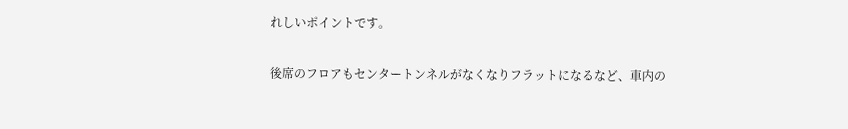れしいポイントです。

後席のフロアもセンタートンネルがなくなりフラットになるなど、車内の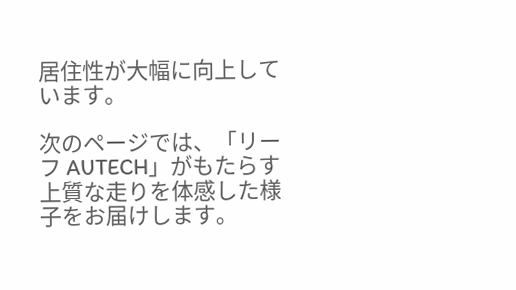居住性が大幅に向上しています。

次のページでは、「リーフ AUTECH」がもたらす上質な走りを体感した様子をお届けします。